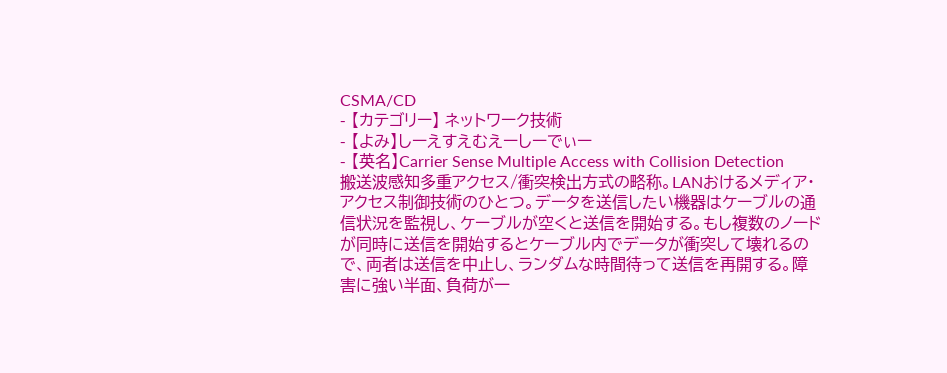CSMA/CD
- 【カテゴリー】 ネットワーク技術
- 【よみ】しーえすえむえーしーでぃー
- 【英名】Carrier Sense Multiple Access with Collision Detection
搬送波感知多重アクセス/衝突検出方式の略称。LANおけるメディア・アクセス制御技術のひとつ。データを送信したい機器はケーブルの通信状況を監視し、ケーブルが空くと送信を開始する。もし複数のノードが同時に送信を開始するとケーブル内でデータが衝突して壊れるので、両者は送信を中止し、ランダムな時間待って送信を再開する。障害に強い半面、負荷が一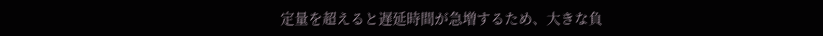定量を超えると遅延時間が急増するため、大きな負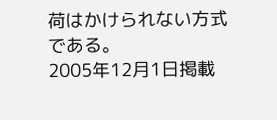荷はかけられない方式である。
2005年12月1日掲載